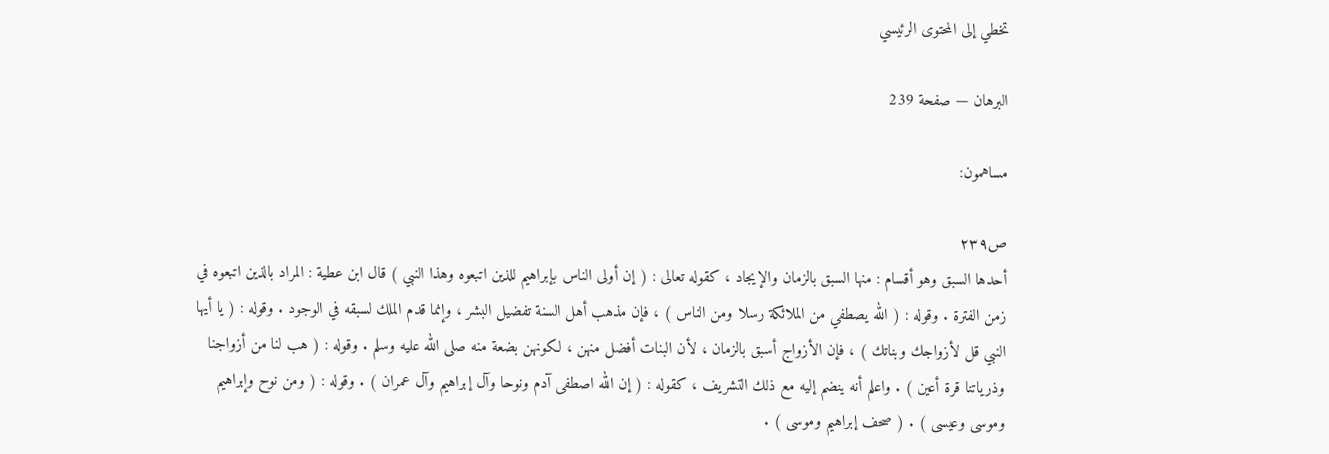تخطي إلى المحتوى الرئيسي

البرهان — صفحة 239

مساهمون:

ص٢٣٩
أحدها السبق وهو أقسام : منها السبق بالزمان والإيجاد ، كقوله تعالى : ( إن أولى الناس بإبراهيم للذين اتبعوه وهذا النبي ) قال ابن عطية : المراد بالذين اتبعوه في زمن الفترة . وقوله : ( الله يصطفي من الملائكة رسلا ومن الناس ) ، فإن مذهب أهل السنة تفضيل البشر ، وإنما قدم الملك لسبقه في الوجود . وقوله : ( يا أيها النبي قل لأزواجك وبناتك ) ، فإن الأزواج أسبق بالزمان ، لأن البنات أفضل منهن ، لكونهن بضعة منه صلى الله عليه وسلم . وقوله : ( هب لنا من أزواجنا وذرياتنا قرة أعين ) . واعلم أنه ينضم إليه مع ذلك التشريف ، كقوله : ( إن الله اصطفى آدم ونوحا وآل إبراهيم وآل عمران ) . وقوله : ( ومن نوح وإبراهيم وموسى وعيسى ) . ( صحف إبراهيم وموسى ) .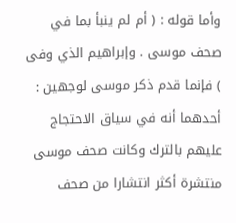وأما قوله : ( أم لم ينبأ بما في صحف موسى . وإبراهيم الذي وفى ) فإنما قدم ذكر موسى لوجهين : أحدهما أنه في سياق الاحتجاج عليهم بالترك وكانت صحف موسى منتشرة أكثر انتشارا من صحف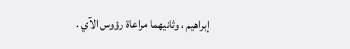إبراهيم ، وثانيهما مراعاة رؤوس الآي .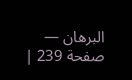البرهان — صفحة 239 |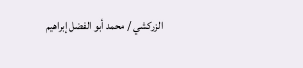الزركشي / محمد أبو الفضل إبراهيم